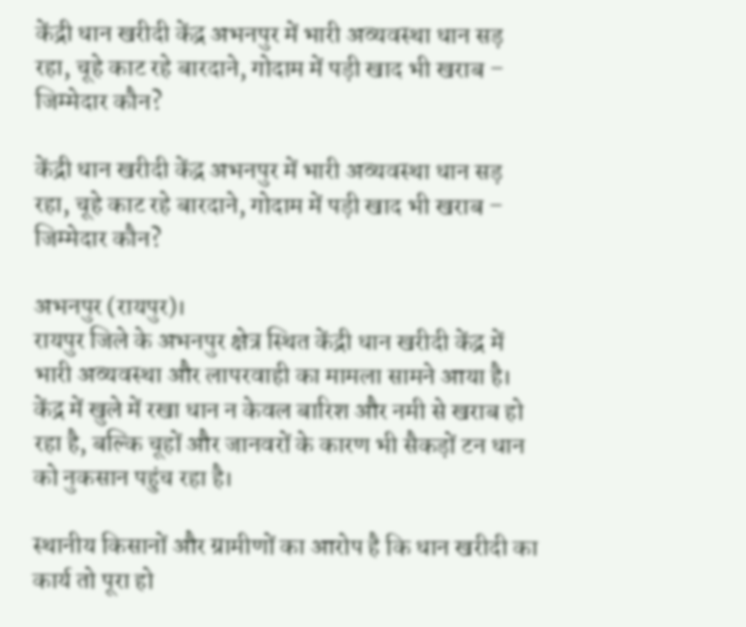केंद्री धान खरीदी केंद्र अभनपुर में भारी अव्यवस्था धान सड़ रहा, चूहे काट रहे बारदाने, गोदाम में पड़ी खाद भी खराब – जिम्मेदार कौन?

केंद्री धान खरीदी केंद्र अभनपुर में भारी अव्यवस्था धान सड़ रहा, चूहे काट रहे बारदाने, गोदाम में पड़ी खाद भी खराब – जिम्मेदार कौन?

अभनपुर (रायपुर)।
रायपुर जिले के अभनपुर क्षेत्र स्थित केंद्री धान खरीदी केंद्र में भारी अव्यवस्था और लापरवाही का मामला सामने आया है। केंद्र में खुले में रखा धान न केवल बारिश और नमी से खराब हो रहा है, बल्कि चूहों और जानवरों के कारण भी सैकड़ों टन धान को नुकसान पहुंच रहा है।

स्थानीय किसानों और ग्रामीणों का आरोप है कि धान खरीदी का कार्य तो पूरा हो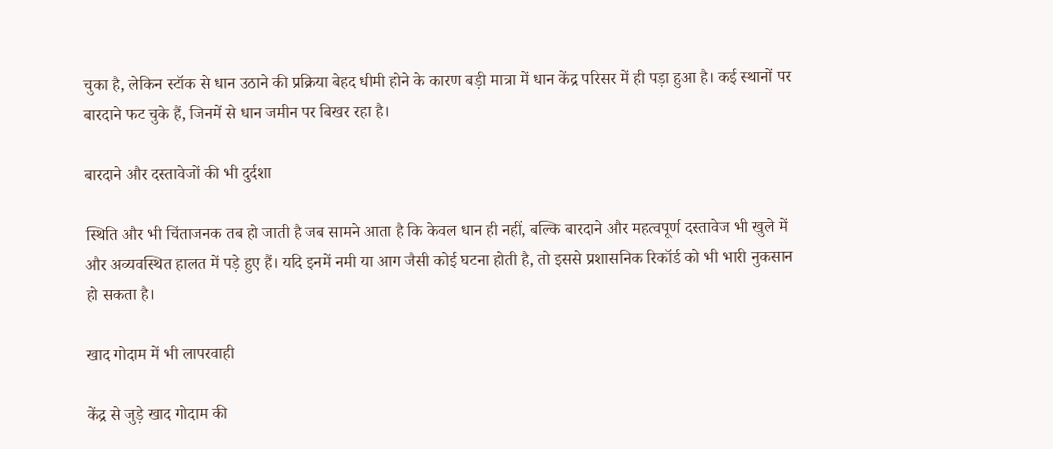चुका है, लेकिन स्टॉक से धान उठाने की प्रक्रिया बेहद धीमी होने के कारण बड़ी मात्रा में धान केंद्र परिसर में ही पड़ा हुआ है। कई स्थानों पर बारदाने फट चुके हैं, जिनमें से धान जमीन पर बिखर रहा है।

बारदाने और दस्तावेजों की भी दुर्दशा

स्थिति और भी चिंताजनक तब हो जाती है जब सामने आता है कि केवल धान ही नहीं, बल्कि बारदाने और महत्वपूर्ण दस्तावेज भी खुले में और अव्यवस्थित हालत में पड़े हुए हैं। यदि इनमें नमी या आग जैसी कोई घटना होती है, तो इससे प्रशासनिक रिकॉर्ड को भी भारी नुकसान हो सकता है।

खाद गोदाम में भी लापरवाही

केंद्र से जुड़े खाद गोदाम की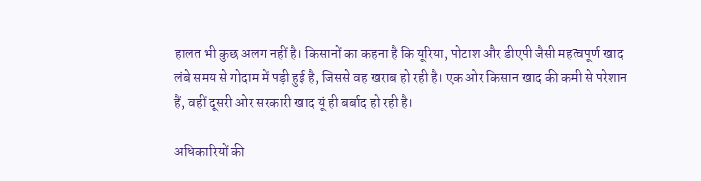हालत भी कुछ अलग नहीं है। किसानों का कहना है कि यूरिया, पोटाश और डीएपी जैसी महत्वपूर्ण खाद लंबे समय से गोदाम में पड़ी हुई है, जिससे वह खराब हो रही है। एक ओर किसान खाद की कमी से परेशान हैं, वहीं दूसरी ओर सरकारी खाद यूं ही बर्बाद हो रही है।

अधिकारियों की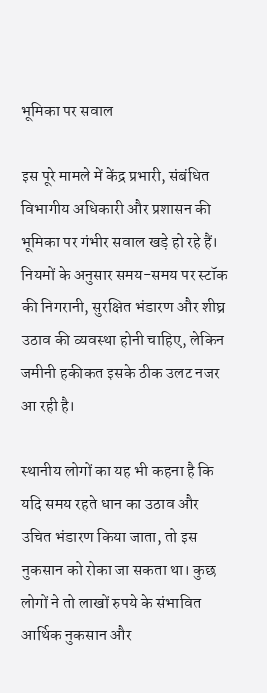भूमिका पर सवाल

इस पूरे मामले में केंद्र प्रभारी, संबंधित विभागीय अधिकारी और प्रशासन की भूमिका पर गंभीर सवाल खड़े हो रहे हैं। नियमों के अनुसार समय-समय पर स्टॉक की निगरानी, सुरक्षित भंडारण और शीघ्र उठाव की व्यवस्था होनी चाहिए, लेकिन जमीनी हकीकत इसके ठीक उलट नजर आ रही है।

स्थानीय लोगों का यह भी कहना है कि यदि समय रहते धान का उठाव और उचित भंडारण किया जाता, तो इस नुकसान को रोका जा सकता था। कुछ लोगों ने तो लाखों रुपये के संभावित आर्थिक नुकसान और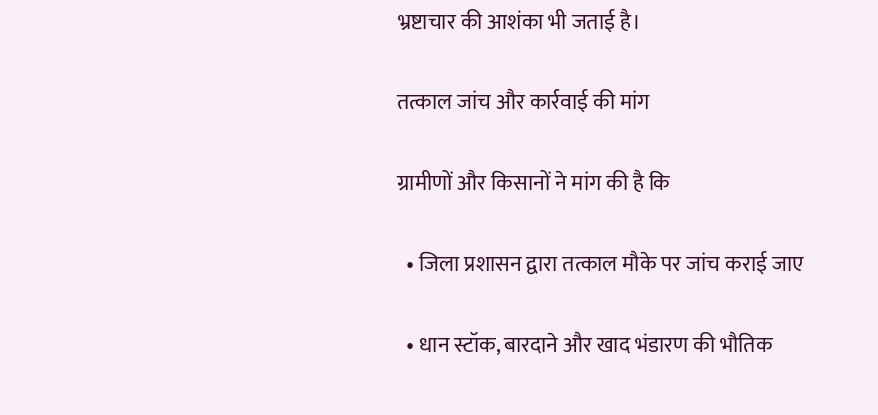भ्रष्टाचार की आशंका भी जताई है।

तत्काल जांच और कार्रवाई की मांग

ग्रामीणों और किसानों ने मांग की है कि

  • जिला प्रशासन द्वारा तत्काल मौके पर जांच कराई जाए

  • धान स्टॉक, बारदाने और खाद भंडारण की भौतिक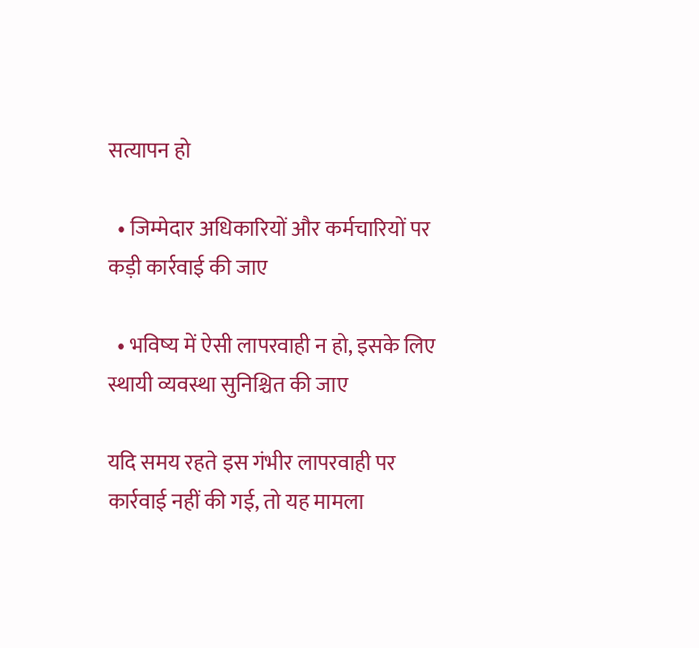सत्यापन हो

  • जिम्मेदार अधिकारियों और कर्मचारियों पर कड़ी कार्रवाई की जाए

  • भविष्य में ऐसी लापरवाही न हो, इसके लिए स्थायी व्यवस्था सुनिश्चित की जाए

यदि समय रहते इस गंभीर लापरवाही पर कार्रवाई नहीं की गई, तो यह मामला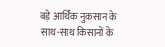बड़े आर्थिक नुकसान के साथ-साथ किसानों के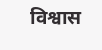विश्वास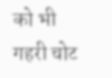को भी गहरी चोट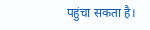पहुंचा सकता है।